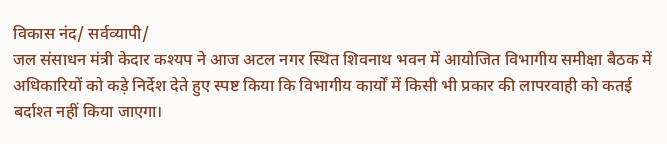विकास नंद/ सर्वव्यापी/
जल संसाधन मंत्री केदार कश्यप ने आज अटल नगर स्थित शिवनाथ भवन में आयोजित विभागीय समीक्षा बैठक में अधिकारियों को कड़े निर्देश देते हुए स्पष्ट किया कि विभागीय कार्यों में किसी भी प्रकार की लापरवाही को कतई बर्दाश्त नहीं किया जाएगा।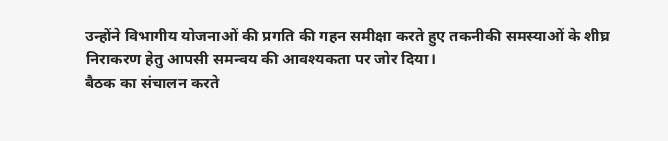उन्होंने विभागीय योजनाओं की प्रगति की गहन समीक्षा करते हुए तकनीकी समस्याओं के शीघ्र निराकरण हेतु आपसी समन्वय की आवश्यकता पर जोर दिया।
बैठक का संचालन करते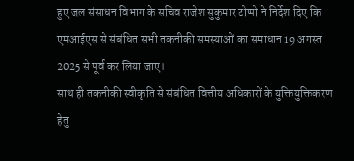हुए जल संसाधन विभाग के सचिव राजेश सुकुमार टोप्पो ने निर्देश दिए कि एमआईएस से संबंधित सभी तकनीकी समस्याओं का समाधान 19 अगस्त 2025 से पूर्व कर लिया जाए।
साथ ही तकनीकी स्वीकृति से संबंधित वित्तीय अधिकारों के युक्तियुक्तिकरण हेतु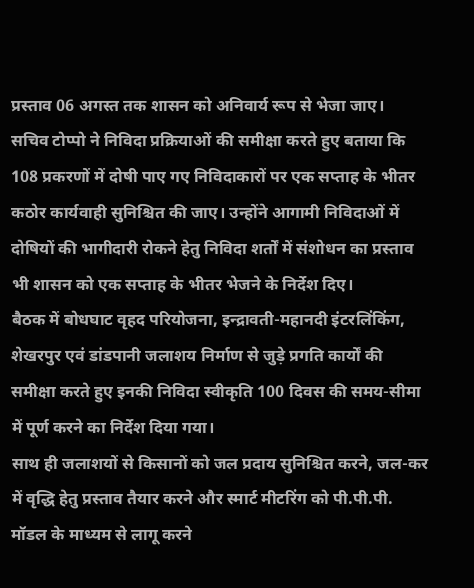प्रस्ताव 06 अगस्त तक शासन को अनिवार्य रूप से भेजा जाए।
सचिव टोप्पो ने निविदा प्रक्रियाओं की समीक्षा करते हुए बताया कि 108 प्रकरणों में दोषी पाए गए निविदाकारों पर एक सप्ताह के भीतर कठोर कार्यवाही सुनिश्चित की जाए। उन्होंने आगामी निविदाओं में दोषियों की भागीदारी रोकने हेतु निविदा शर्तों में संशोधन का प्रस्ताव भी शासन को एक सप्ताह के भीतर भेजने के निर्देश दिए।
बैठक में बोधघाट वृहद परियोजना, इन्द्रावती-महानदी इंटरलिंकिंग, शेखरपुर एवं डांडपानी जलाशय निर्माण से जुड़े प्रगति कार्यों की समीक्षा करते हुए इनकी निविदा स्वीकृति 100 दिवस की समय-सीमा में पूर्ण करने का निर्देश दिया गया।
साथ ही जलाशयों से किसानों को जल प्रदाय सुनिश्चित करने, जल-कर में वृद्धि हेतु प्रस्ताव तैयार करने और स्मार्ट मीटरिंग को पी.पी.पी. मॉडल के माध्यम से लागू करने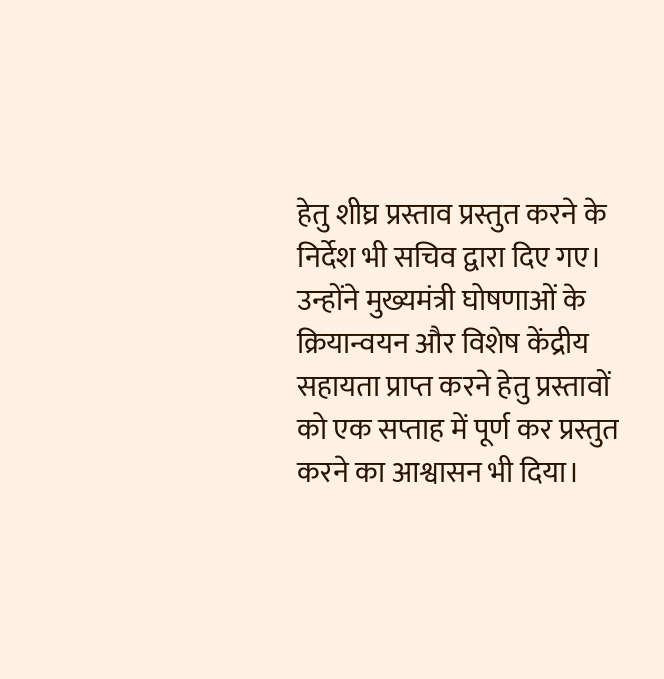हेतु शीघ्र प्रस्ताव प्रस्तुत करने के निर्देश भी सचिव द्वारा दिए गए।
उन्होंने मुख्यमंत्री घोषणाओं के क्रियान्वयन और विशेष केंद्रीय सहायता प्राप्त करने हेतु प्रस्तावों को एक सप्ताह में पूर्ण कर प्रस्तुत करने का आश्वासन भी दिया।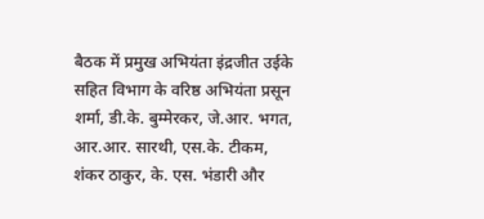बैठक में प्रमुख अभियंता इंद्रजीत उईके सहित विभाग के वरिष्ठ अभियंता प्रसून शर्मा, डी.के. बुम्मेरकर, जे.आर. भगत, आर.आर. सारथी, एस.के. टीकम, शंकर ठाकुर, के. एस. भंडारी और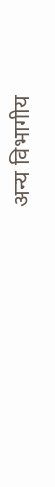अन्य विभागीय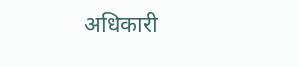अधिकारी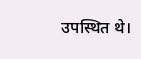उपस्थित थे।